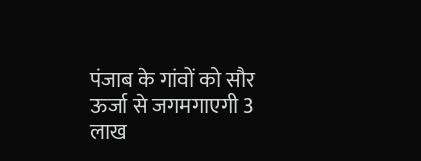पंजाब के गांवों को सौर ऊर्जा से जगमगाएगी 3 लाख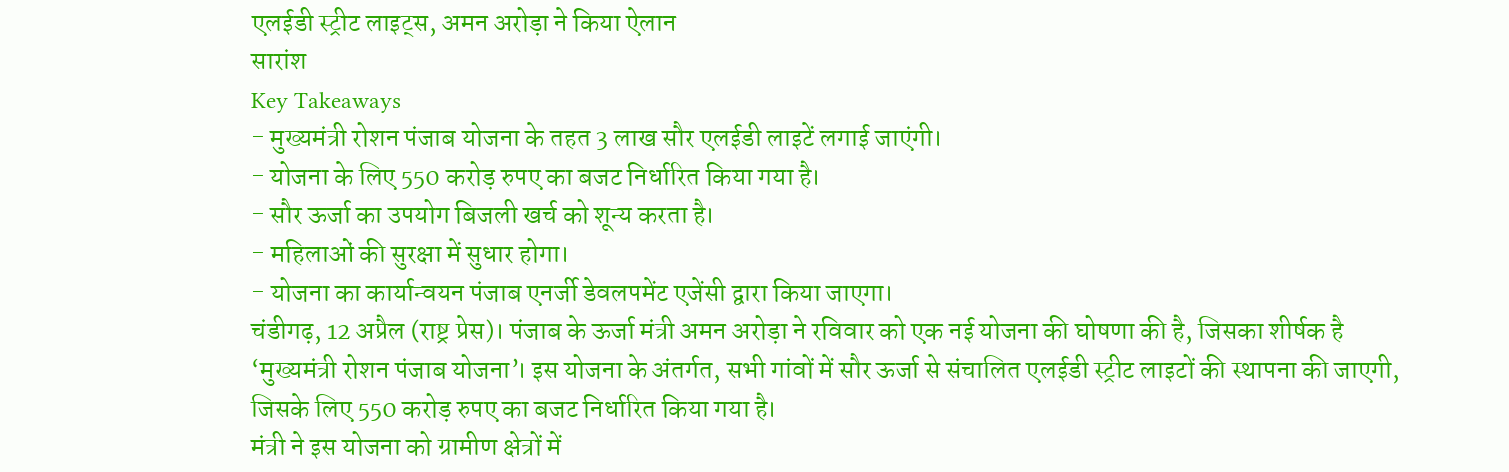एलईडी स्ट्रीट लाइट्स, अमन अरोड़ा ने किया ऐलान
सारांश
Key Takeaways
- मुख्यमंत्री रोशन पंजाब योजना के तहत 3 लाख सौर एलईडी लाइटें लगाई जाएंगी।
- योजना के लिए 550 करोड़ रुपए का बजट निर्धारित किया गया है।
- सौर ऊर्जा का उपयोग बिजली खर्च को शून्य करता है।
- महिलाओं की सुरक्षा में सुधार होगा।
- योजना का कार्यान्वयन पंजाब एनर्जी डेवलपमेंट एजेंसी द्वारा किया जाएगा।
चंडीगढ़, 12 अप्रैल (राष्ट्र प्रेस)। पंजाब के ऊर्जा मंत्री अमन अरोड़ा ने रविवार को एक नई योजना की घोषणा की है, जिसका शीर्षक है ‘मुख्यमंत्री रोशन पंजाब योजना’। इस योजना के अंतर्गत, सभी गांवों में सौर ऊर्जा से संचालित एलईडी स्ट्रीट लाइटों की स्थापना की जाएगी, जिसके लिए 550 करोड़ रुपए का बजट निर्धारित किया गया है।
मंत्री ने इस योजना को ग्रामीण क्षेत्रों में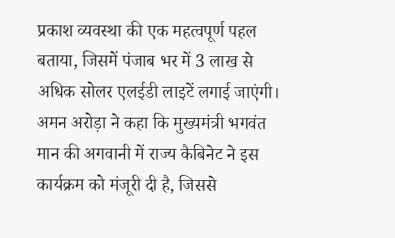प्रकाश व्यवस्था की एक महत्वपूर्ण पहल बताया, जिसमें पंजाब भर में 3 लाख से अधिक सोलर एलईडी लाइटें लगाई जाएंगी।
अमन अरोड़ा ने कहा कि मुख्यमंत्री भगवंत मान की अगवानी में राज्य कैबिनेट ने इस कार्यक्रम को मंजूरी दी है, जिससे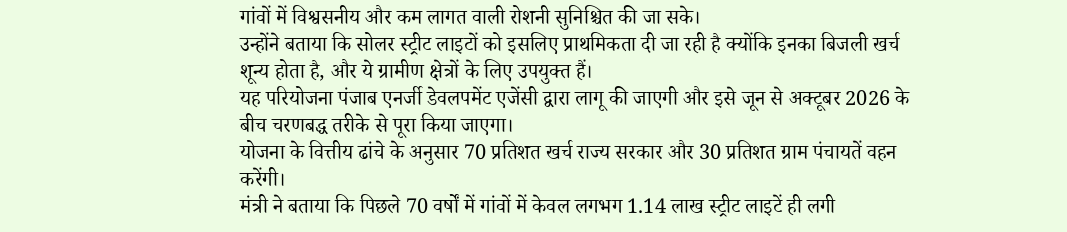गांवों में विश्वसनीय और कम लागत वाली रोशनी सुनिश्चित की जा सके।
उन्होंने बताया कि सोलर स्ट्रीट लाइटों को इसलिए प्राथमिकता दी जा रही है क्योंकि इनका बिजली खर्च शून्य होता है, और ये ग्रामीण क्षेत्रों के लिए उपयुक्त हैं।
यह परियोजना पंजाब एनर्जी डेवलपमेंट एजेंसी द्वारा लागू की जाएगी और इसे जून से अक्टूबर 2026 के बीच चरणबद्ध तरीके से पूरा किया जाएगा।
योजना के वित्तीय ढांचे के अनुसार 70 प्रतिशत खर्च राज्य सरकार और 30 प्रतिशत ग्राम पंचायतें वहन करेंगी।
मंत्री ने बताया कि पिछले 70 वर्षों में गांवों में केवल लगभग 1.14 लाख स्ट्रीट लाइटें ही लगी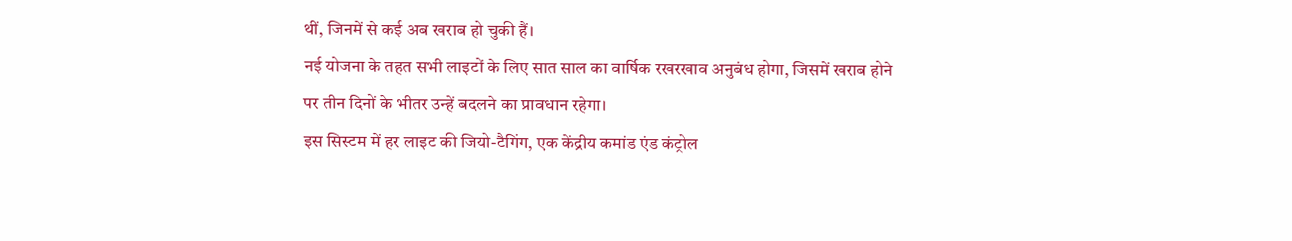थीं, जिनमें से कई अब खराब हो चुकी हैं।
नई योजना के तहत सभी लाइटों के लिए सात साल का वार्षिक रखरखाव अनुबंध होगा, जिसमें खराब होने पर तीन दिनों के भीतर उन्हें बदलने का प्रावधान रहेगा।
इस सिस्टम में हर लाइट की जियो-टैगिंग, एक केंद्रीय कमांड एंड कंट्रोल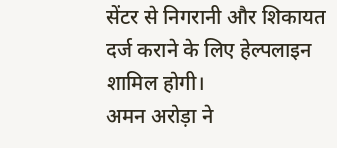सेंटर से निगरानी और शिकायत दर्ज कराने के लिए हेल्पलाइन शामिल होगी।
अमन अरोड़ा ने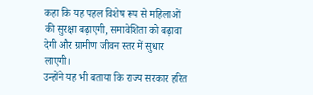कहा कि यह पहल विशेष रूप से महिलाओं की सुरक्षा बढ़ाएगी, समावेशिता को बढ़ावा देगी और ग्रामीण जीवन स्तर में सुधार लाएगी।
उन्होंने यह भी बताया कि राज्य सरकार हरित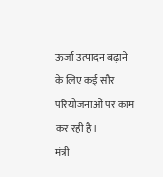ऊर्जा उत्पादन बढ़ाने के लिए कई सौर परियोजनाओं पर काम कर रही है।
मंत्री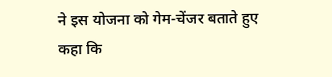ने इस योजना को गेम-चेंजर बताते हुए कहा कि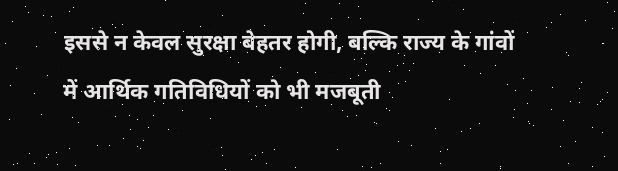इससे न केवल सुरक्षा बेहतर होगी, बल्कि राज्य के गांवों में आर्थिक गतिविधियों को भी मजबूती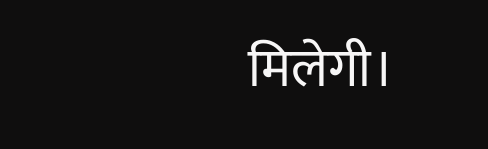मिलेगी।